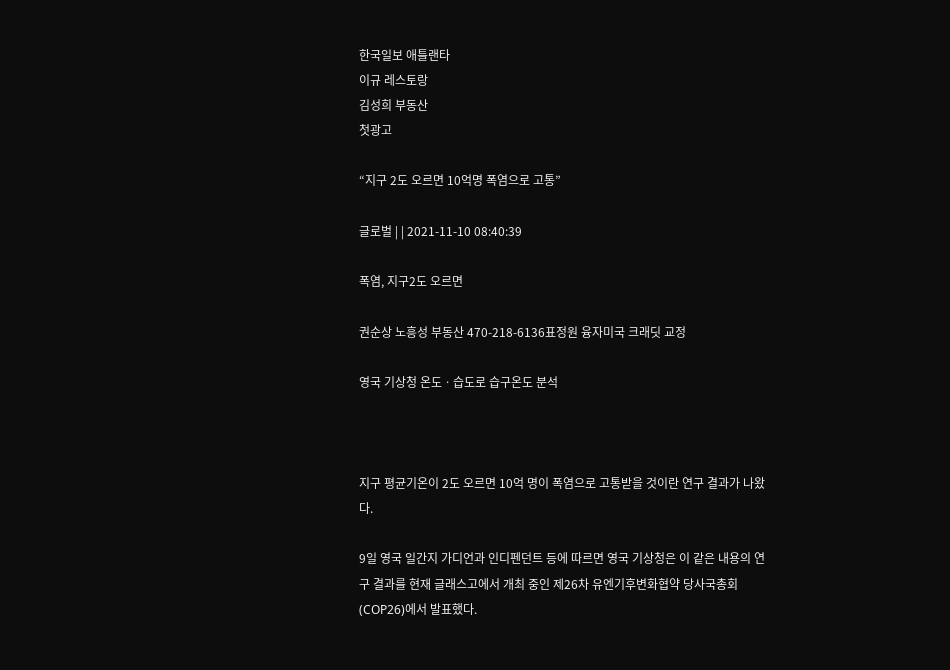한국일보 애틀랜타
이규 레스토랑
김성희 부동산
첫광고

“지구 2도 오르면 10억명 폭염으로 고통”

글로벌 | | 2021-11-10 08:40:39

폭염, 지구2도 오르면

권순상 노흥성 부동산 470-218-6136표정원 융자미국 크래딧 교정

영국 기상청 온도ㆍ습도로 습구온도 분석



지구 평균기온이 2도 오르면 10억 명이 폭염으로 고통받을 것이란 연구 결과가 나왔다.

9일 영국 일간지 가디언과 인디펜던트 등에 따르면 영국 기상청은 이 같은 내용의 연구 결과를 현재 글래스고에서 개최 중인 제26차 유엔기후변화협약 당사국총회(COP26)에서 발표했다.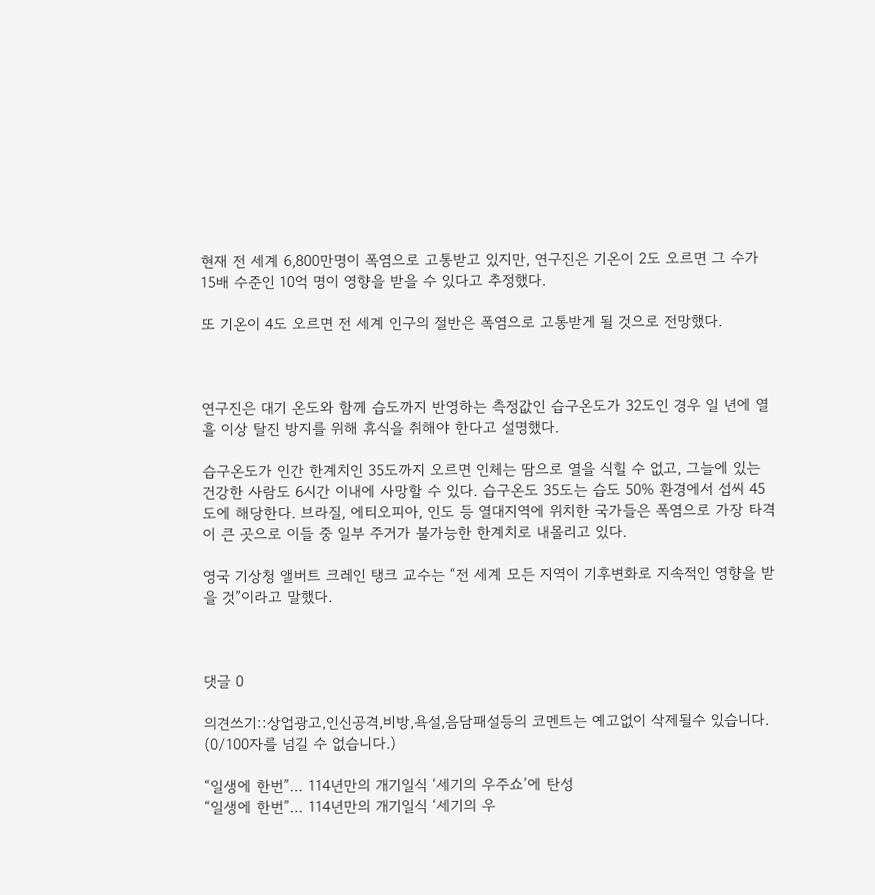현재 전 세계 6,800만명이 폭염으로 고통받고 있지만, 연구진은 기온이 2도 오르면 그 수가 15배 수준인 10억 명이 영향을 받을 수 있다고 추정했다.

또 기온이 4도 오르면 전 세계 인구의 절반은 폭염으로 고통받게 될 것으로 전망했다.



연구진은 대기 온도와 함께 습도까지 반영하는 측정값인 습구온도가 32도인 경우 일 년에 열흘 이상 탈진 방지를 위해 휴식을 취해야 한다고 설명했다.

습구온도가 인간 한계치인 35도까지 오르면 인체는 땀으로 열을 식힐 수 없고, 그늘에 있는 건강한 사람도 6시간 이내에 사망할 수 있다. 습구온도 35도는 습도 50% 환경에서 섭씨 45도에 해당한다. 브라질, 에티오피아, 인도 등 열대지역에 위치한 국가들은 폭염으로 가장 타격이 큰 곳으로 이들 중 일부 주거가 불가능한 한계치로 내몰리고 있다.

영국 기상청 앨버트 크레인 탱크 교수는 “전 세계 모든 지역이 기후변화로 지속적인 영향을 받을 것”이라고 말했다.



댓글 0

의견쓰기::상업광고,인신공격,비방,욕설,음담패설등의 코멘트는 예고없이 삭제될수 있습니다. (0/100자를 넘길 수 없습니다.)

“일생에 한번”… 114년만의 개기일식 ‘세기의 우주쇼’에 탄성
“일생에 한번”… 114년만의 개기일식 ‘세기의 우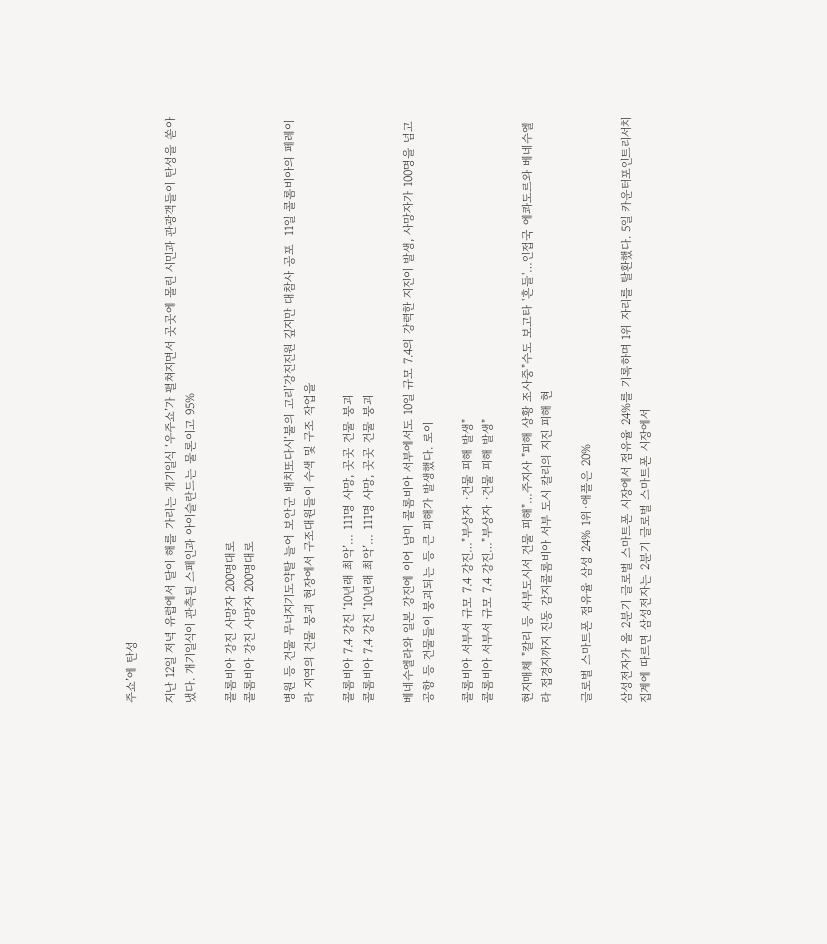주쇼’에 탄성

지난 12일 저녁 유럽에서 달이 해를 가리는 개기일식 ‘우주쇼’가 펼쳐지면서 곳곳에 몰린 시민과 관광객들이 탄성을 쏟아냈다. 개기일식이 관측된 스페인과 아이슬란드는 물론이고 95%

콜롬비아 강진 사망자 200명대로
콜롬비아 강진 사망자 200명대로

병원 등 건물 무너지기도약탈 늘어 보안군 배치또다시‘불의 고리’강진진원 깊지만 대참사 공포  11일 콜롬비아의 페레이라 지역의 건물 붕괴 현장에서 구조대원들이 수색 및 구조 작업을

콜롬비아 7.4 강진 ‘10년래 최악’… 111명 사망, 곳곳 건물 붕괴
콜롬비아 7.4 강진 ‘10년래 최악’… 111명 사망, 곳곳 건물 붕괴

베네수엘라와 일본 강진에 이어 남미 콜롬비아 서부에서도 10일 규모 7.4의 강력한 지진이 발생, 사망자가 100명을 넘고 공항 등 건물들이 붕괴되는 등 큰 피해가 발생했다. 로이

콜롬비아 서부서 규모 7.4 강진…"부상자 ·건물 피해 발생"
콜롬비아 서부서 규모 7.4 강진…"부상자 ·건물 피해 발생"

현지매체 "칼리 등 서부도시서 건물 피해"…주지사 "피해 상황 조사중"수도 보고타 '흔들'…인접국 에콰도르와 베네수엘라 접경지까지 진동 감지콜롬비아 서부 도시 칼리의 지진 피해 현

글로벌 스마트폰 점유율 삼성 24% 1위·애플은 20%

삼성전자가 올 2분기 글로벌 스마트폰 시장에서 점유율 24%를 기록하며 1위 자리를 탈환했다. 5일 카운터포인트리서치 집계에 따르면 삼성전자는 2분기 글로벌 스마트폰 시장에서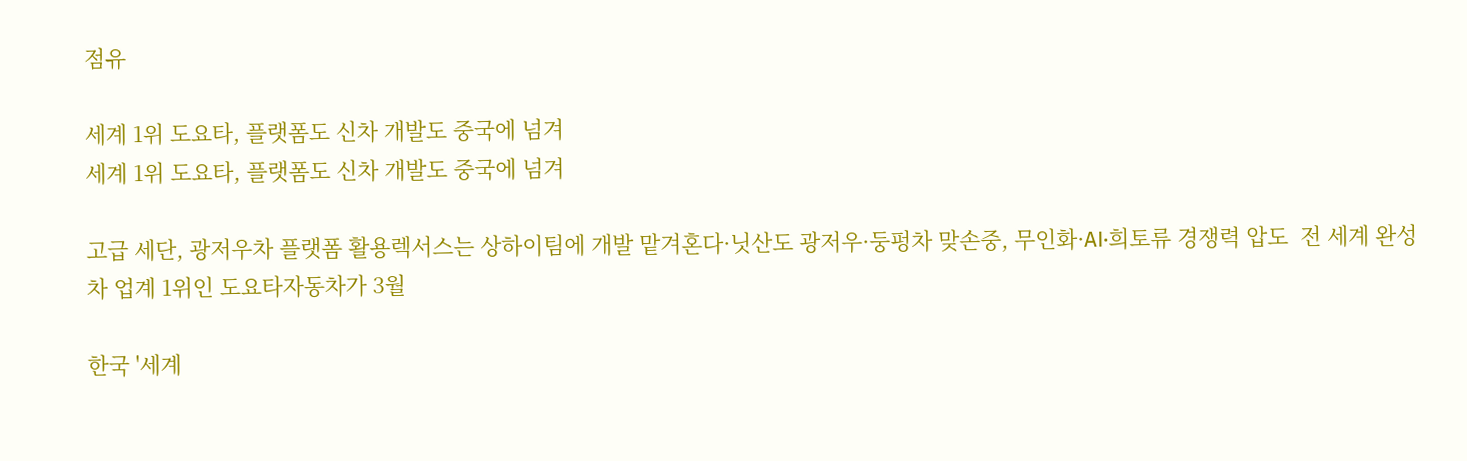점유

세계 1위 도요타, 플랫폼도 신차 개발도 중국에 넘겨
세계 1위 도요타, 플랫폼도 신차 개발도 중국에 넘겨

고급 세단, 광저우차 플랫폼 활용렉서스는 상하이팀에 개발 맡겨혼다·닛산도 광저우·둥펑차 맞손중, 무인화·AI·희토류 경쟁력 압도  전 세계 완성차 업계 1위인 도요타자동차가 3월

한국 '세계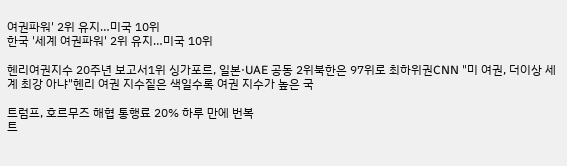여권파워' 2위 유지…미국 10위
한국 '세계 여권파워' 2위 유지…미국 10위

헨리여권지수 20주년 보고서1위 싱가포르, 일본·UAE 공동 2위북한은 97위로 최하위권CNN "미 여권, 더이상 세계 최강 아냐"헨리 여권 지수짙은 색일수록 여권 지수가 높은 국

트럼프, 호르무즈 해협 통행료 20% 하루 만에 번복
트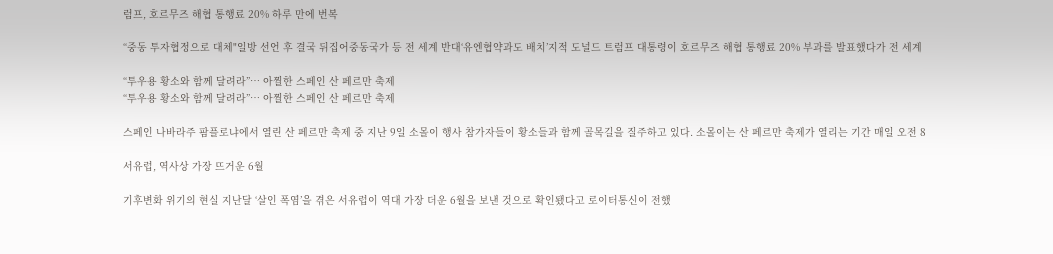럼프, 호르무즈 해협 통행료 20% 하루 만에 번복

“중동 투자협정으로 대체"일방 선언 후 결국 뒤집어중동국가 등 전 세계 반대‘유엔협약과도 배치’지적 도널드 트럼프 대통령이 호르무즈 해협 통행료 20% 부과를 발표했다가 전 세계

“투우용 황소와 함께 달려라”… 아찔한 스페인 산 페르만 축제
“투우용 황소와 함께 달려라”… 아찔한 스페인 산 페르만 축제

스페인 나바라주 팜플로냐에서 열린 산 페르만 축제 중 지난 9일 소몰이 행사 참가자들이 황소들과 함께 골목길을 질주하고 있다. 소몰이는 산 페르만 축제가 열리는 기간 매일 오전 8

서유럽, 역사상 가장 뜨거운 6월

기후변화 위기의 현실 지난달 ‘살인 폭염’을 겪은 서유럽이 역대 가장 더운 6월을 보낸 것으로 확인됐다고 로이터통신이 전했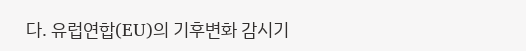다. 유럽연합(EU)의 기후변화 감시기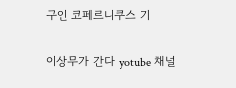구인 코페르니쿠스 기

이상무가 간다 yotube 채널